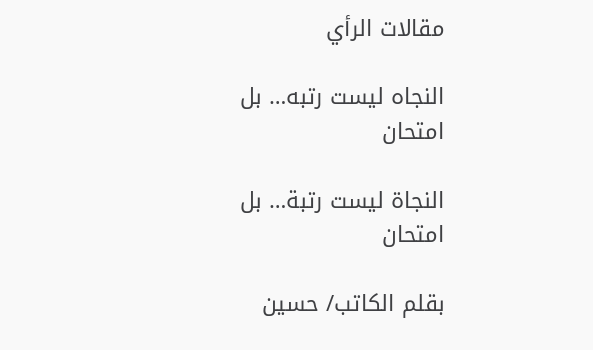مقالات الرأي

النجاه ليست رتبه… بل امتحان

النجاة ليست رتبة… بل امتحان

بقلم الكاتب/ حسين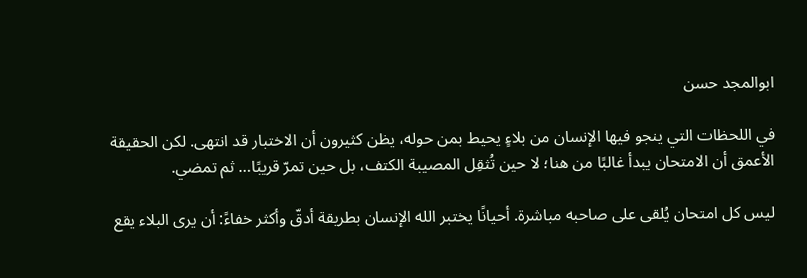ابوالمجد حسن

في اللحظات التي ينجو فيها الإنسان من بلاءٍ يحيط بمن حوله، يظن كثيرون أن الاختبار قد انتهى. لكن الحقيقة الأعمق أن الامتحان يبدأ غالبًا من هنا؛ لا حين تُثقِل المصيبة الكتف، بل حين تمرّ قريبًا… ثم تمضي.

ليس كل امتحان يُلقى على صاحبه مباشرة. أحيانًا يختبر الله الإنسان بطريقة أدقّ وأكثر خفاءً: أن يرى البلاء يقع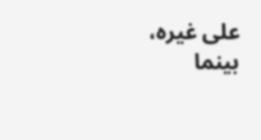على غيره، بينما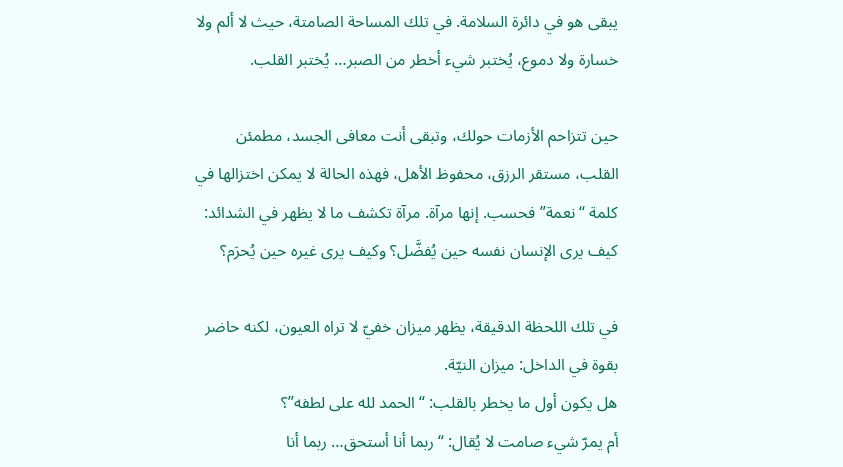يبقى هو في دائرة السلامة. في تلك المساحة الصامتة، حيث لا ألم ولا خسارة ولا دموع، يُختبر شيء أخطر من الصبر… يُختبر القلب.

حين تتزاحم الأزمات حولك، وتبقى أنت معافى الجسد، مطمئن القلب، مستقر الرزق، محفوظ الأهل، فهذه الحالة لا يمكن اختزالها في كلمة “نعمة” فحسب. إنها مرآة. مرآة تكشف ما لا يظهر في الشدائد: كيف يرى الإنسان نفسه حين يُفضَّل؟ وكيف يرى غيره حين يُحرَم؟

في تلك اللحظة الدقيقة، يظهر ميزان خفيّ لا تراه العيون، لكنه حاضر بقوة في الداخل: ميزان النيّة.
هل يكون أول ما يخطر بالقلب: “الحمد لله على لطفه”؟
أم يمرّ شيء صامت لا يُقال: “ربما أنا أستحق… ربما أنا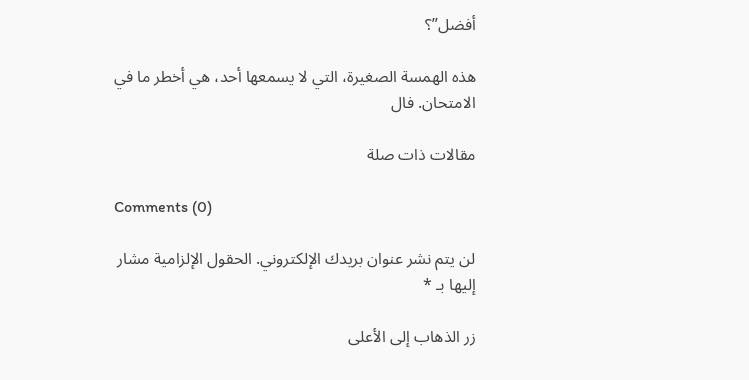أفضل”؟

هذه الهمسة الصغيرة، التي لا يسمعها أحد، هي أخطر ما في الامتحان. فال

مقالات ذات صلة

Comments (0)

لن يتم نشر عنوان بريدك الإلكتروني. الحقول الإلزامية مشار إليها بـ *

زر الذهاب إلى الأعلى